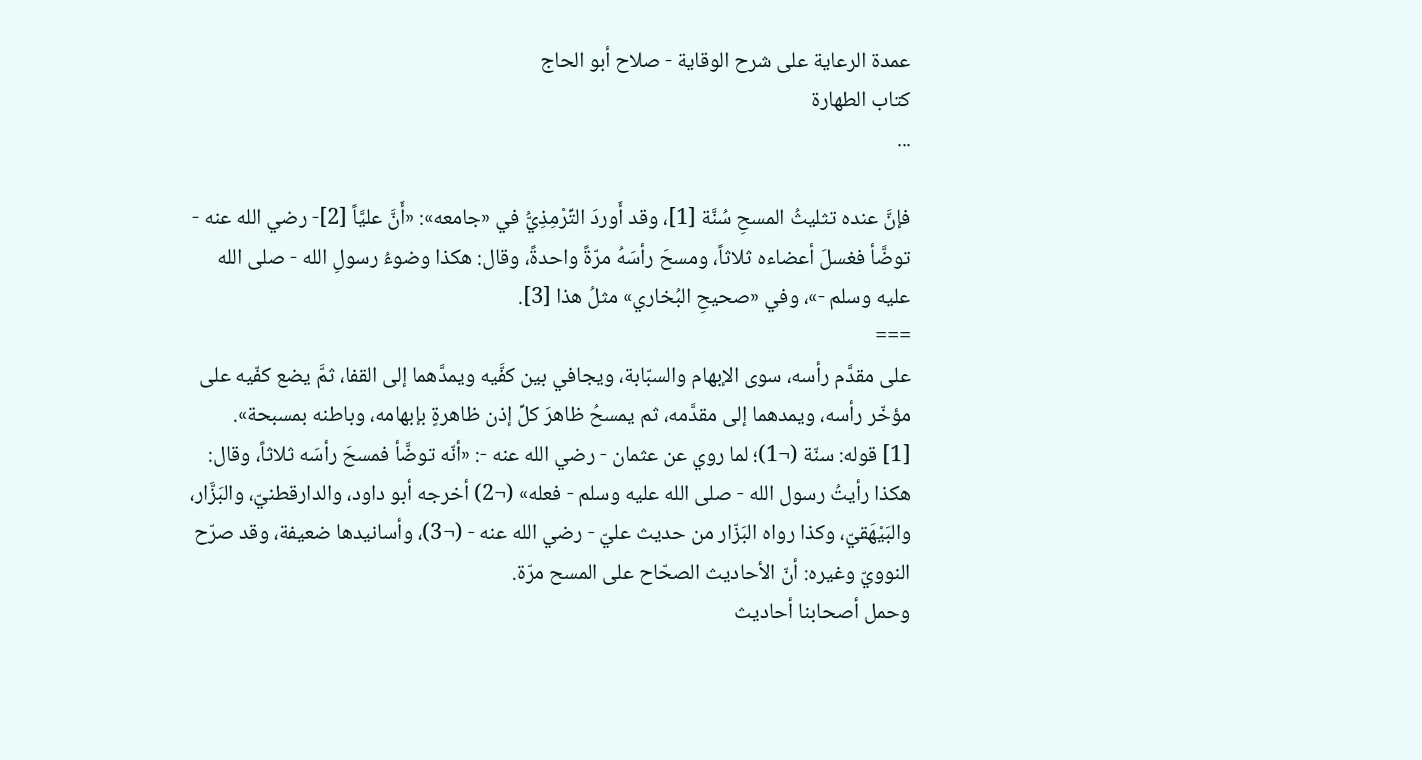عمدة الرعاية على شرح الوقاية - صلاح أبو الحاج
كتاب الطهارة
...

فإنَّ عنده تثليثُ المسحِ سُنَّة [1]، وقد أَوردَ التِّرْمِذِيُّ في «جامعه»: «أَنَّ عليَّاً [2]- رضي الله عنه - توضَّأ فغسلَ أعضاءه ثلاثاً، ومسحَ رأسَهُ مرّةً واحدةً، وقال: هكذا وضوءُ رسولِ الله - صلى الله عليه وسلم -»، وفي «صحيحِ البُخاري» مثلُ هذا [3].
===
على مقدَّم رأسه، سوى الإبهام والسبّابة، ويجافي بين كفَّيه ويمدَّهما إلى القفا، ثمَّ يضع كفّيه على مؤخّر رأسه، ويمدهما إلى مقدَّمه، ثم يمسحُ ظاهرَ كلِّ إذن ظاهرةٍ بإبهامه، وباطنه بمسبحة».
[1] قوله: سنّة (¬1)؛ لما روي عن عثمان - رضي الله عنه -: «أنّه توضَّأ فمسحَ رأسَه ثلاثاً، وقال: هكذا رأيتُ رسول الله - صلى الله عليه وسلم - فعله» (¬2) أخرجه أبو داود، والدارقطنيّ، والبَزَّار، والبَيْهَقيّ، وكذا رواه البَزّار من حديث عليّ - رضي الله عنه - (¬3)، وأسانيدها ضعيفة، وقد صرّح النوويّ وغيره: أنّ الأحاديث الصحّاح على المسح مرّة.
وحمل أصحابنا أحاديث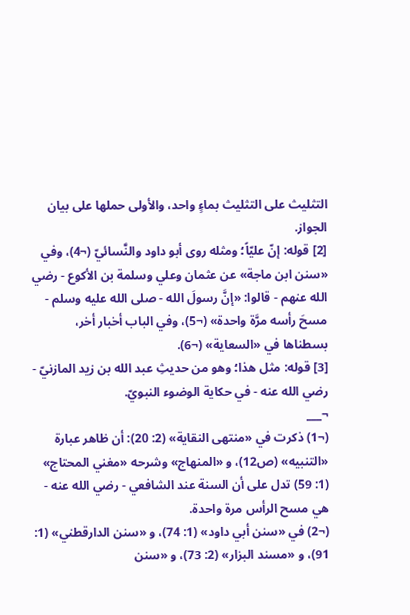التثليث على التثليث بماءٍ واحد، والأولى حملها على بيان الجواز.
[2] قوله: إنّ عليّاً؛ ومثله روى أبو داود والنَّسائيّ (¬4)، وفي «سنن ابن ماجة» عن عثمان وعلي وسلمة بن الأكوع - رضي الله عنهم - قالوا: «إنَّ رسولَ الله - صلى الله عليه وسلم - مسحَ رأسه مرَّة واحدة» (¬5)، وفي الباب أخبار أخر، بسطناها في «السعاية» (¬6).
[3] قوله: مثل هذا؛ وهو من حديثِ عبد الله بن زيد المازنيّ - رضي الله عنه - في حكاية الوضوء النبويّ.
¬___
(¬1) ذكرت في «منتهى النقاية» (2: 20): أن ظاهر عبارة «التنبيه» (ص12)، و «المنهاج» وشرحه «مغني المحتاج» (1: 59) تدل على أن السنة عند الشافعي - رضي الله عنه - هي مسح الرأس مرة واحدة.
(¬2) في «سنن أبي داود» (1: 74)، و «سنن الدارقطني» (1: 91)، و «مسند البزار» (2: 73)، و «سنن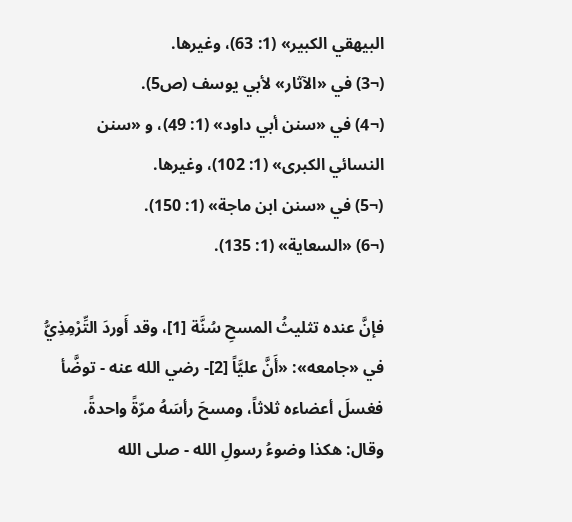البيهقي الكبير» (1: 63)، وغيرها.
(¬3) في «الآثار» لأبي يوسف (ص5).
(¬4) في «سنن أبي داود» (1: 49)، و «سنن النسائي الكبرى» (1: 102)، وغيرها.
(¬5) في «سنن ابن ماجة» (1: 150).
(¬6) «السعاية» (1: 135).

فإنَّ عنده تثليثُ المسحِ سُنَّة [1]، وقد أَوردَ التِّرْمِذِيُّ في «جامعه»: «أَنَّ عليَّاً [2]- رضي الله عنه - توضَّأ فغسلَ أعضاءه ثلاثاً، ومسحَ رأسَهُ مرّةً واحدةً، وقال: هكذا وضوءُ رسولِ الله - صلى الله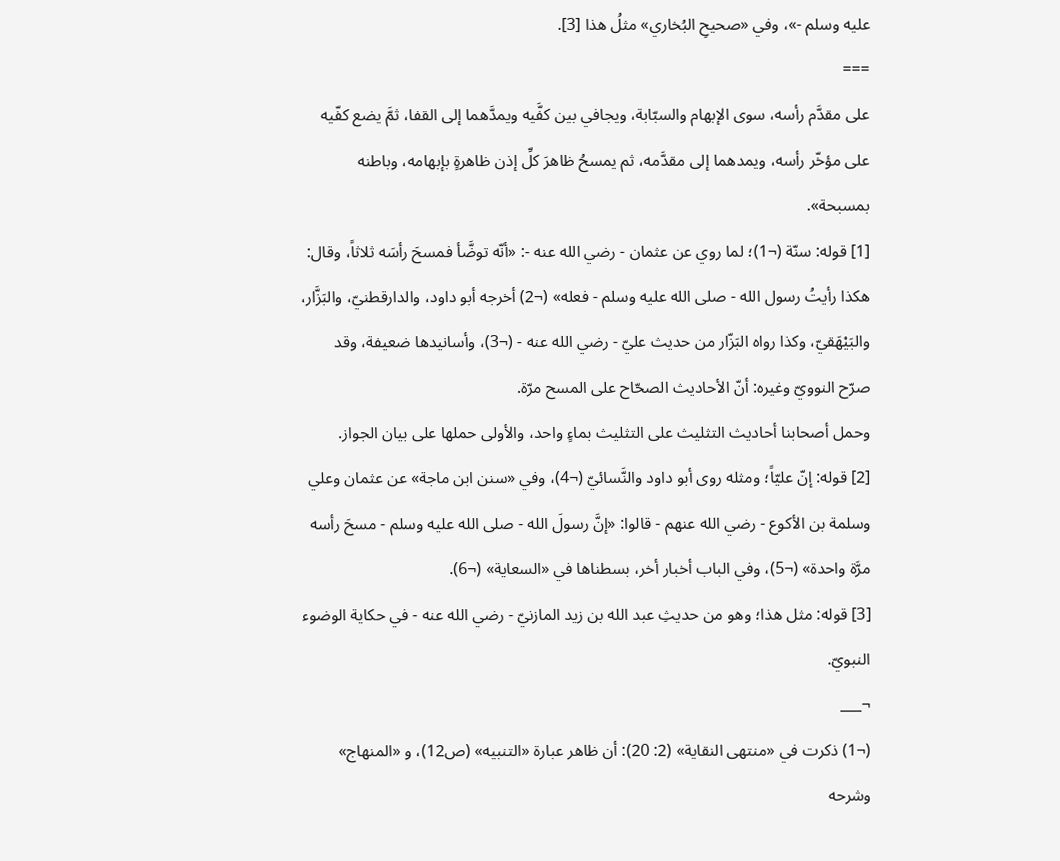عليه وسلم -»، وفي «صحيحِ البُخاري» مثلُ هذا [3].
===
على مقدَّم رأسه، سوى الإبهام والسبّابة، ويجافي بين كفَّيه ويمدَّهما إلى القفا، ثمَّ يضع كفّيه على مؤخّر رأسه، ويمدهما إلى مقدَّمه، ثم يمسحُ ظاهرَ كلِّ إذن ظاهرةٍ بإبهامه، وباطنه بمسبحة».
[1] قوله: سنّة (¬1)؛ لما روي عن عثمان - رضي الله عنه -: «أنّه توضَّأ فمسحَ رأسَه ثلاثاً، وقال: هكذا رأيتُ رسول الله - صلى الله عليه وسلم - فعله» (¬2) أخرجه أبو داود، والدارقطنيّ، والبَزَّار، والبَيْهَقيّ، وكذا رواه البَزّار من حديث عليّ - رضي الله عنه - (¬3)، وأسانيدها ضعيفة، وقد صرّح النوويّ وغيره: أنّ الأحاديث الصحّاح على المسح مرّة.
وحمل أصحابنا أحاديث التثليث على التثليث بماءٍ واحد، والأولى حملها على بيان الجواز.
[2] قوله: إنّ عليّاً؛ ومثله روى أبو داود والنَّسائيّ (¬4)، وفي «سنن ابن ماجة» عن عثمان وعلي وسلمة بن الأكوع - رضي الله عنهم - قالوا: «إنَّ رسولَ الله - صلى الله عليه وسلم - مسحَ رأسه مرَّة واحدة» (¬5)، وفي الباب أخبار أخر، بسطناها في «السعاية» (¬6).
[3] قوله: مثل هذا؛ وهو من حديثِ عبد الله بن زيد المازنيّ - رضي الله عنه - في حكاية الوضوء النبويّ.
¬___
(¬1) ذكرت في «منتهى النقاية» (2: 20): أن ظاهر عبارة «التنبيه» (ص12)، و «المنهاج» وشرحه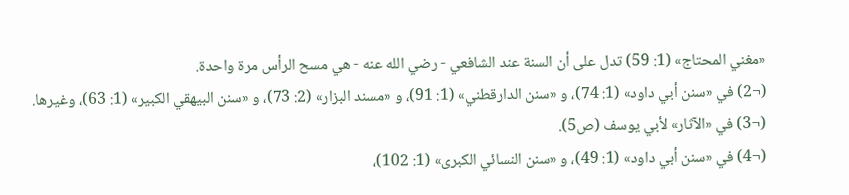«مغني المحتاج» (1: 59) تدل على أن السنة عند الشافعي - رضي الله عنه - هي مسح الرأس مرة واحدة.
(¬2) في «سنن أبي داود» (1: 74)، و «سنن الدارقطني» (1: 91)، و «مسند البزار» (2: 73)، و «سنن البيهقي الكبير» (1: 63)، وغيرها.
(¬3) في «الآثار» لأبي يوسف (ص5).
(¬4) في «سنن أبي داود» (1: 49)، و «سنن النسائي الكبرى» (1: 102)،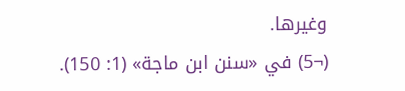وغيرها.
(¬5) في «سنن ابن ماجة» (1: 150).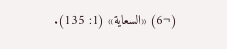(¬6) «السعاية» (1: 135).